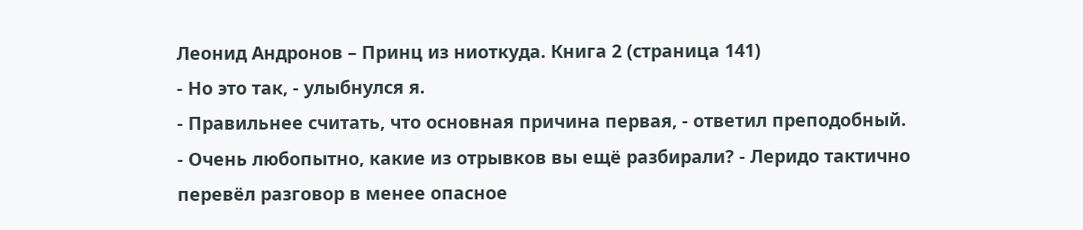Леонид Андронов – Принц из ниоткуда. Книга 2 (страница 141)
- Но это так, - улыбнулся я.
- Правильнее считать, что основная причина первая, - ответил преподобный.
- Очень любопытно, какие из отрывков вы ещё разбирали? - Леридо тактично перевёл разговор в менее опасное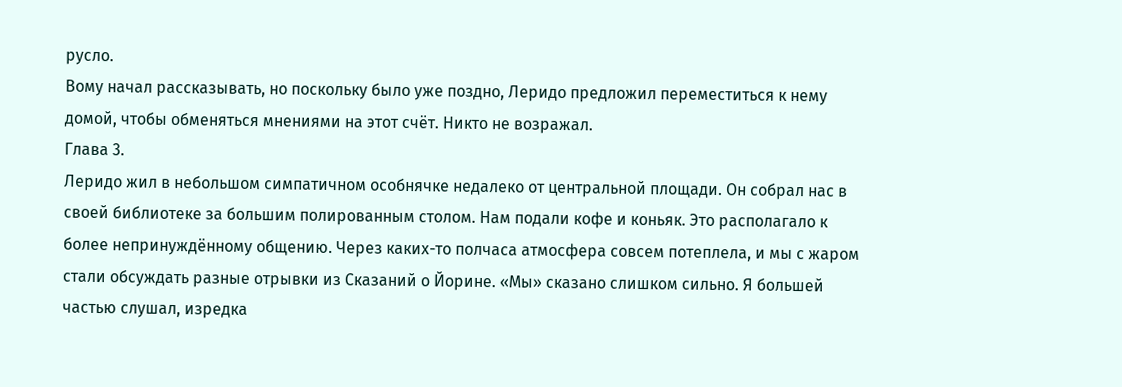русло.
Вому начал рассказывать, но поскольку было уже поздно, Леридо предложил переместиться к нему домой, чтобы обменяться мнениями на этот счёт. Никто не возражал.
Глава 3.
Леридо жил в небольшом симпатичном особнячке недалеко от центральной площади. Он собрал нас в своей библиотеке за большим полированным столом. Нам подали кофе и коньяк. Это располагало к более непринуждённому общению. Через каких-то полчаса атмосфера совсем потеплела, и мы с жаром стали обсуждать разные отрывки из Сказаний о Йорине. «Мы» сказано слишком сильно. Я большей частью слушал, изредка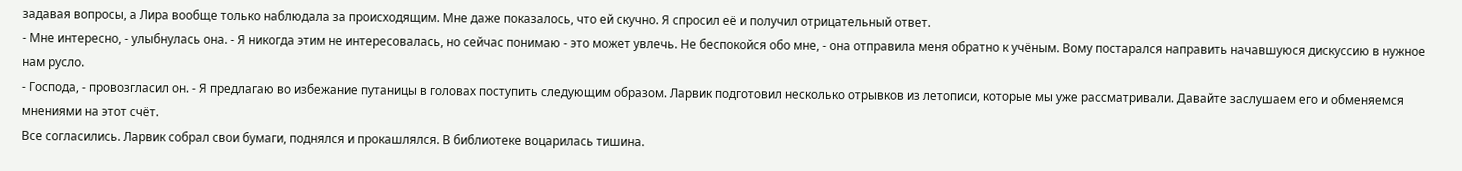задавая вопросы, а Лира вообще только наблюдала за происходящим. Мне даже показалось, что ей скучно. Я спросил её и получил отрицательный ответ.
- Мне интересно, - улыбнулась она. - Я никогда этим не интересовалась, но сейчас понимаю - это может увлечь. Не беспокойся обо мне, - она отправила меня обратно к учёным. Вому постарался направить начавшуюся дискуссию в нужное нам русло.
- Господа, - провозгласил он. - Я предлагаю во избежание путаницы в головах поступить следующим образом. Ларвик подготовил несколько отрывков из летописи, которые мы уже рассматривали. Давайте заслушаем его и обменяемся мнениями на этот счёт.
Все согласились. Ларвик собрал свои бумаги, поднялся и прокашлялся. В библиотеке воцарилась тишина.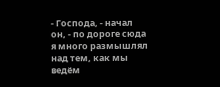- Господа, - начал он, - по дороге сюда я много размышлял над тем, как мы ведём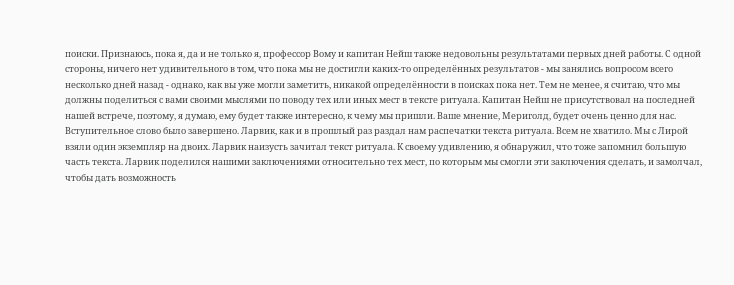поиски. Признаюсь, пока я, да и не только я, профессор Вому и капитан Нейш также недовольны результатами первых дней работы. С одной стороны, ничего нет удивительного в том, что пока мы не достигли каких-то определённых результатов - мы занялись вопросом всего несколько дней назад - однако, как вы уже могли заметить, никакой определённости в поисках пока нет. Тем не менее, я считаю, что мы должны поделиться с вами своими мыслями по поводу тех или иных мест в тексте ритуала. Капитан Нейш не присутствовал на последней нашей встрече, поэтому, я думаю, ему будет также интересно, к чему мы пришли. Ваше мнение, Мериголд, будет очень ценно для нас.
Вступительное слово было завершено. Ларвик, как и в прошлый раз раздал нам распечатки текста ритуала. Всем не хватило. Мы с Лирой взяли один экземпляр на двоих. Ларвик наизусть зачитал текст ритуала. К своему удивлению, я обнаружил, что тоже запомнил большую часть текста. Ларвик поделился нашими заключениями относительно тех мест, по которым мы смогли эти заключения сделать, и замолчал, чтобы дать возможность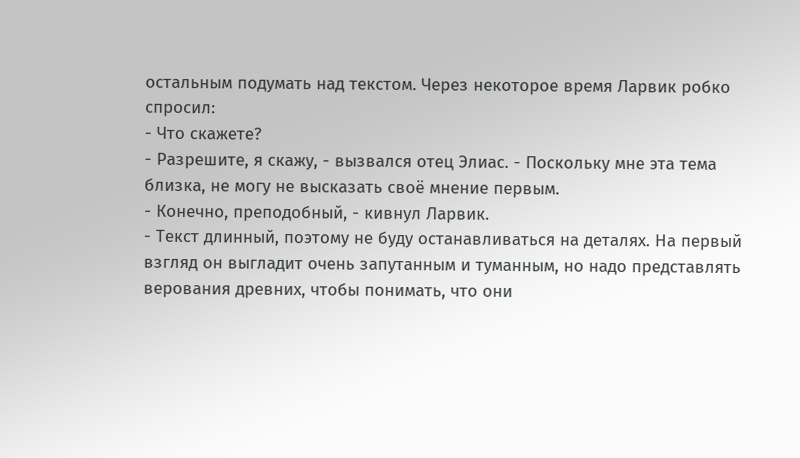остальным подумать над текстом. Через некоторое время Ларвик робко спросил:
- Что скажете?
- Разрешите, я скажу, - вызвался отец Элиас. - Поскольку мне эта тема близка, не могу не высказать своё мнение первым.
- Конечно, преподобный, - кивнул Ларвик.
- Текст длинный, поэтому не буду останавливаться на деталях. На первый взгляд он выгладит очень запутанным и туманным, но надо представлять верования древних, чтобы понимать, что они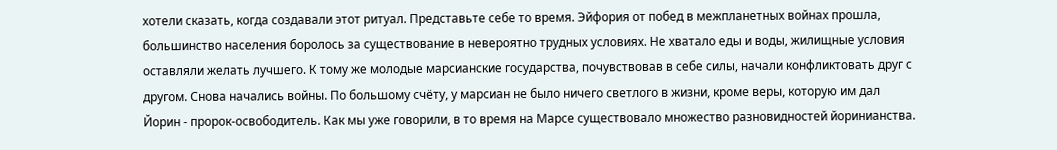хотели сказать, когда создавали этот ритуал. Представьте себе то время. Эйфория от побед в межпланетных войнах прошла, большинство населения боролось за существование в невероятно трудных условиях. Не хватало еды и воды, жилищные условия оставляли желать лучшего. К тому же молодые марсианские государства, почувствовав в себе силы, начали конфликтовать друг с другом. Снова начались войны. По большому счёту, у марсиан не было ничего светлого в жизни, кроме веры, которую им дал Йорин - пророк-освободитель. Как мы уже говорили, в то время на Марсе существовало множество разновидностей йоринианства.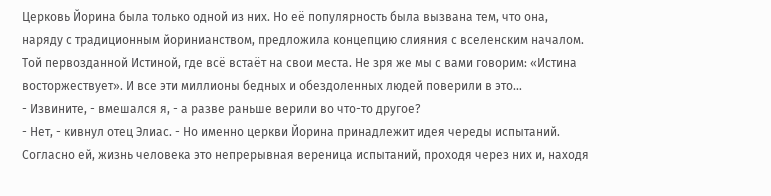Церковь Йорина была только одной из них. Но её популярность была вызвана тем, что она, наряду с традиционным йоринианством, предложила концепцию слияния с вселенским началом. Той первозданной Истиной, где всё встаёт на свои места. Не зря же мы с вами говорим: «Истина восторжествует». И все эти миллионы бедных и обездоленных людей поверили в это…
- Извините, - вмешался я, - а разве раньше верили во что-то другое?
- Нет, - кивнул отец Элиас. - Но именно церкви Йорина принадлежит идея череды испытаний. Согласно ей, жизнь человека это непрерывная вереница испытаний, проходя через них и, находя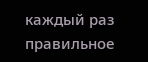каждый раз правильное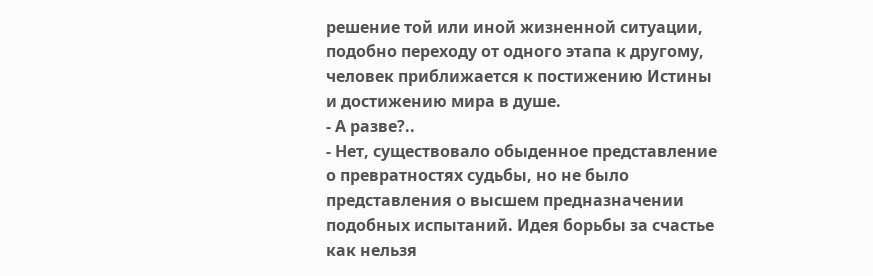решение той или иной жизненной ситуации, подобно переходу от одного этапа к другому, человек приближается к постижению Истины и достижению мира в душе.
- А разве?..
- Нет, существовало обыденное представление о превратностях судьбы, но не было представления о высшем предназначении подобных испытаний. Идея борьбы за счастье как нельзя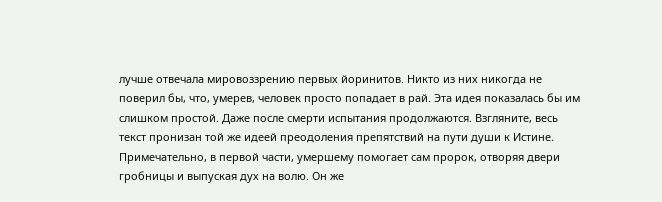лучше отвечала мировоззрению первых йоринитов. Никто из них никогда не поверил бы, что, умерев, человек просто попадает в рай. Эта идея показалась бы им слишком простой. Даже после смерти испытания продолжаются. Взгляните, весь текст пронизан той же идеей преодоления препятствий на пути души к Истине. Примечательно, в первой части, умершему помогает сам пророк, отворяя двери гробницы и выпуская дух на волю. Он же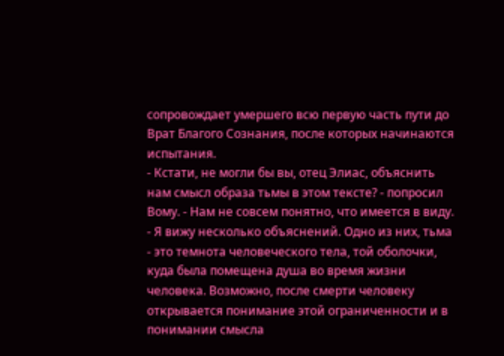сопровождает умершего всю первую часть пути до Врат Благого Сознания, после которых начинаются испытания.
- Кстати, не могли бы вы, отец Элиас, объяснить нам смысл образа тьмы в этом тексте? - попросил Вому. - Нам не совсем понятно, что имеется в виду.
- Я вижу несколько объяснений. Одно из них, тьма - это темнота человеческого тела, той оболочки, куда была помещена душа во время жизни человека. Возможно, после смерти человеку открывается понимание этой ограниченности и в понимании смысла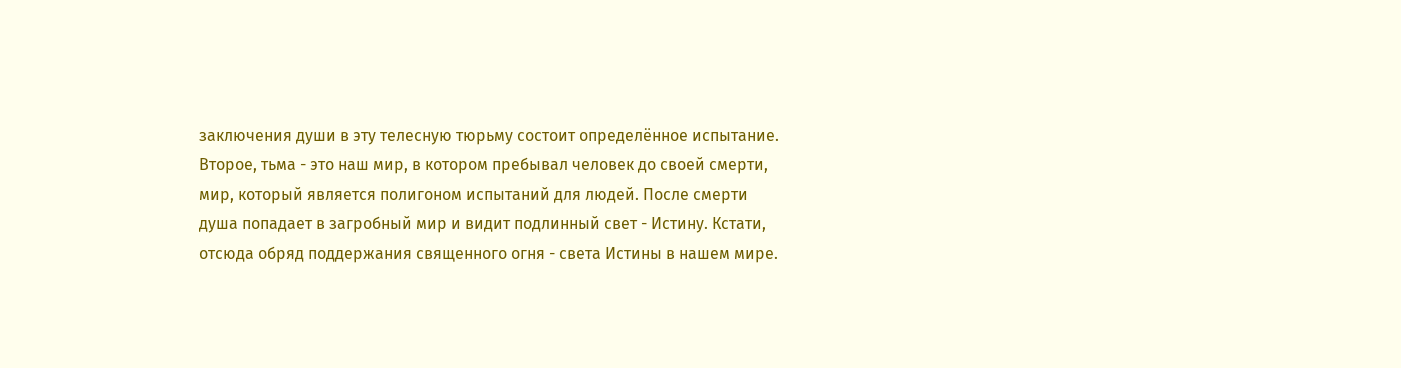заключения души в эту телесную тюрьму состоит определённое испытание. Второе, тьма - это наш мир, в котором пребывал человек до своей смерти, мир, который является полигоном испытаний для людей. После смерти душа попадает в загробный мир и видит подлинный свет - Истину. Кстати, отсюда обряд поддержания священного огня - света Истины в нашем мире.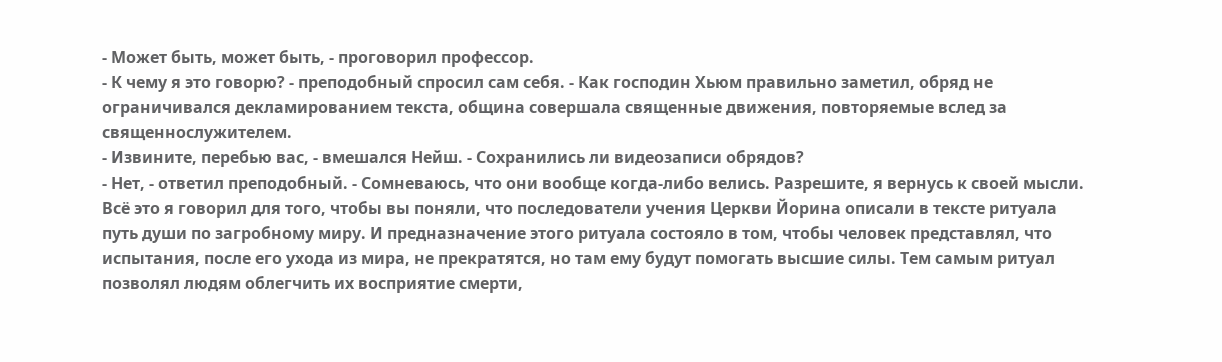- Может быть, может быть, - проговорил профессор.
- К чему я это говорю? - преподобный спросил сам себя. - Как господин Хьюм правильно заметил, обряд не ограничивался декламированием текста, община совершала священные движения, повторяемые вслед за священнослужителем.
- Извините, перебью вас, - вмешался Нейш. - Сохранились ли видеозаписи обрядов?
- Нет, - ответил преподобный. - Сомневаюсь, что они вообще когда-либо велись. Разрешите, я вернусь к своей мысли. Всё это я говорил для того, чтобы вы поняли, что последователи учения Церкви Йорина описали в тексте ритуала путь души по загробному миру. И предназначение этого ритуала состояло в том, чтобы человек представлял, что испытания, после его ухода из мира, не прекратятся, но там ему будут помогать высшие силы. Тем самым ритуал позволял людям облегчить их восприятие смерти,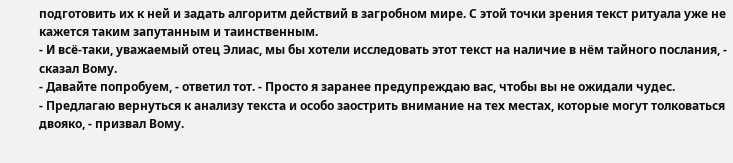подготовить их к ней и задать алгоритм действий в загробном мире. С этой точки зрения текст ритуала уже не кажется таким запутанным и таинственным.
- И всё-таки, уважаемый отец Элиас, мы бы хотели исследовать этот текст на наличие в нём тайного послания, - сказал Вому.
- Давайте попробуем, - ответил тот. - Просто я заранее предупреждаю вас, чтобы вы не ожидали чудес.
- Предлагаю вернуться к анализу текста и особо заострить внимание на тех местах, которые могут толковаться двояко, - призвал Вому.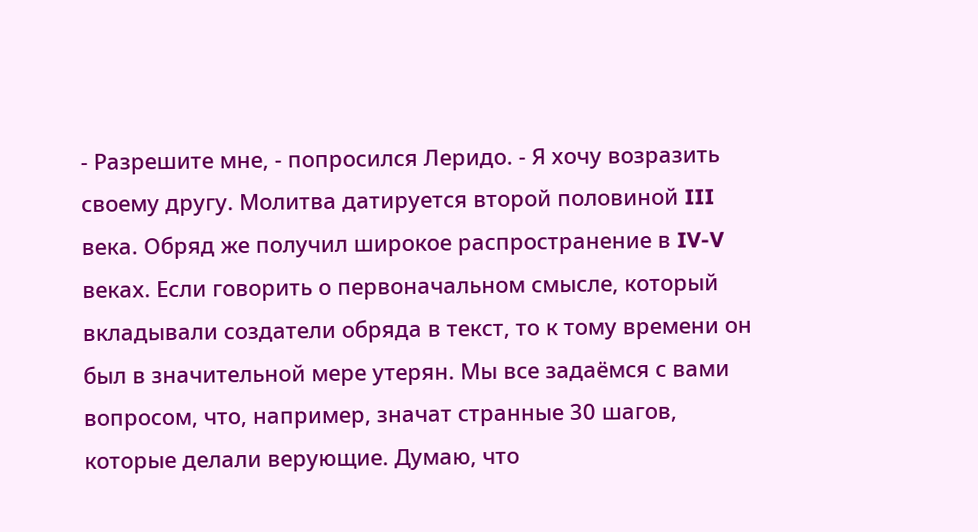- Разрешите мне, - попросился Леридо. - Я хочу возразить своему другу. Молитва датируется второй половиной III века. Обряд же получил широкое распространение в IV-V веках. Если говорить о первоначальном смысле, который вкладывали создатели обряда в текст, то к тому времени он был в значительной мере утерян. Мы все задаёмся с вами вопросом, что, например, значат странные 30 шагов, которые делали верующие. Думаю, что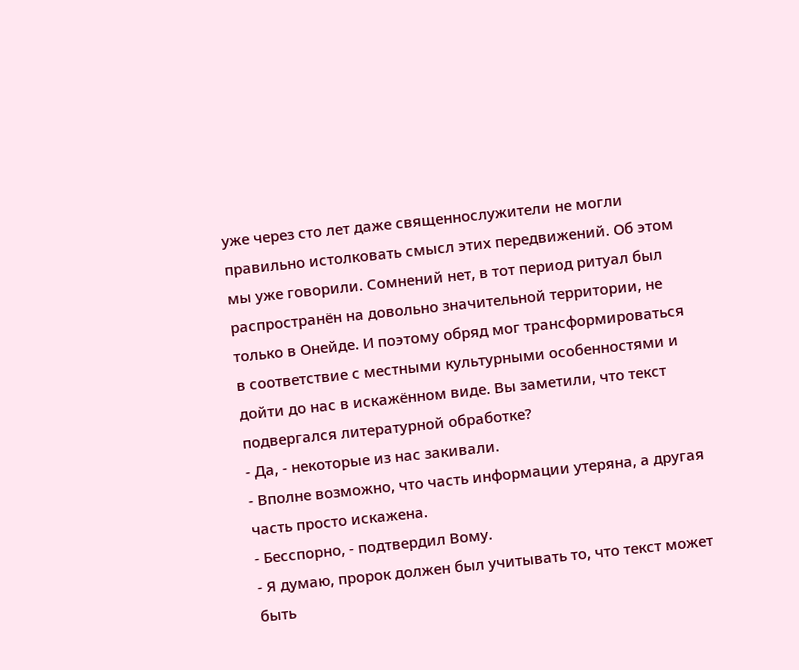уже через сто лет даже священнослужители не могли правильно истолковать смысл этих передвижений. Об этом мы уже говорили. Сомнений нет, в тот период ритуал был распространён на довольно значительной территории, не только в Онейде. И поэтому обряд мог трансформироваться в соответствие с местными культурными особенностями и дойти до нас в искажённом виде. Вы заметили, что текст подвергался литературной обработке?
- Да, - некоторые из нас закивали.
- Вполне возможно, что часть информации утеряна, а другая часть просто искажена.
- Бесспорно, - подтвердил Вому.
- Я думаю, пророк должен был учитывать то, что текст может быть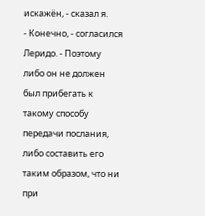искажён, - сказал я.
- Конечно, - согласился Леридо. - Поэтому либо он не должен был прибегать к такому способу передачи послания, либо составить его таким образом, что ни при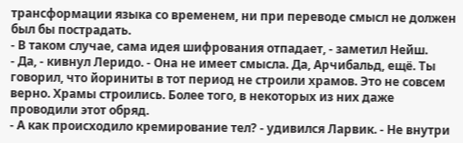трансформации языка со временем, ни при переводе смысл не должен был бы пострадать.
- В таком случае, сама идея шифрования отпадает, - заметил Нейш.
- Да, - кивнул Леридо. - Она не имеет смысла. Да, Арчибальд, ещё. Ты говорил, что йориниты в тот период не строили храмов. Это не совсем верно. Храмы строились. Более того, в некоторых из них даже проводили этот обряд.
- А как происходило кремирование тел? - удивился Ларвик. - Не внутри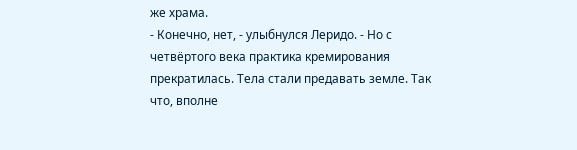же храма.
- Конечно, нет, - улыбнулся Леридо. - Но с четвёртого века практика кремирования прекратилась. Тела стали предавать земле. Так что, вполне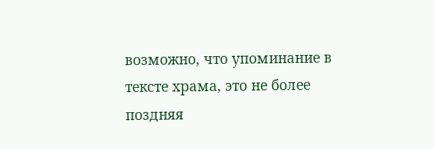возможно, что упоминание в тексте храма, это не более поздняя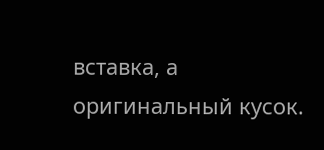вставка, а оригинальный кусок.